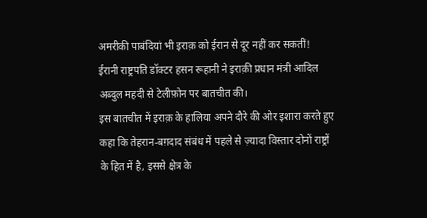अमरीकी पाबंदियां भी इराक़ को ईरान से दूर नहीं कर सकतीं!
ईरानी राष्ट्रपति डॉक्टर हसन रूहानी ने इराक़ी प्रधान मंत्री आदिल अब्दुल महदी से टेलीफ़ोन पर बातचीत की।
इस बातचीत में इराक़ के हालिया अपने दौरे की ओर इशारा करते हुए कहा कि तेहरान-बग़दाद संबंध में पहले से ज़्यादा विस्तार दोनों राष्ट्रों के हित में है, इससे क्षेत्र के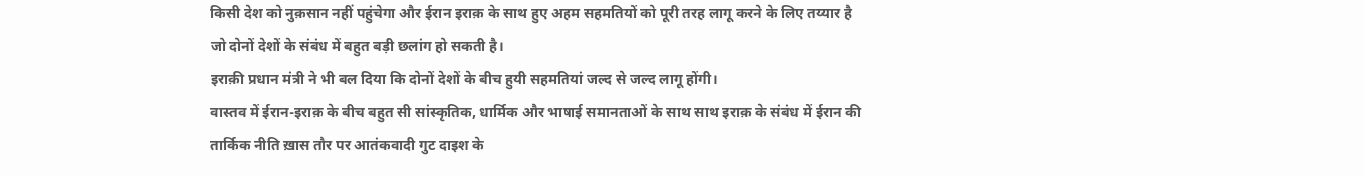किसी देश को नुक़सान नहीं पहुंचेगा और ईरान इराक़ के साथ हुए अहम सहमतियों को पूरी तरह लागू करने के लिए तय्यार है जो दोनों देशों के संबंध में बहुत बड़ी छलांग हो सकती है।
इराक़ी प्रधान मंत्री ने भी बल दिया कि दोनों देशों के बीच हुयी सहमतियां जल्द से जल्द लागू होंगी।
वास्तव में ईरान-इराक़ के बीच बहुत सी सांस्कृतिक, धार्मिक और भाषाई समानताओं के साथ साथ इराक़ के संबंध में ईरान की तार्किक नीति ख़ास तौर पर आतंकवादी गुट दाइश के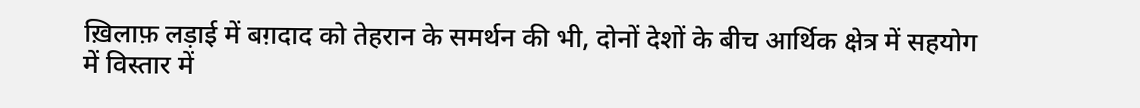ख़िलाफ़ लड़ाई में बग़दाद को तेहरान के समर्थन की भी, दोनों देशों के बीच आर्थिक क्षेत्र में सहयोग में विस्तार में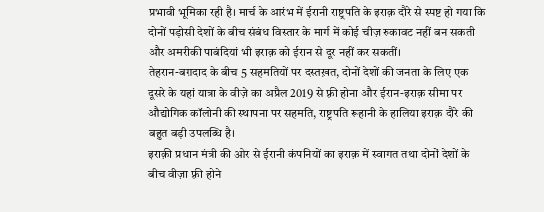प्रभावी भूमिका रही है। मार्च के आरंभ में ईरानी राष्ट्रपति के इराक़ दौरे से स्पष्ट हो गया कि दोनों पड़ोसी देशों के बीच संबंध विस्तार के मार्ग में कोई चीज़ रुकावट नहीं बन सकती और अमरीकी पाबंदियां भी इराक़ को ईरान से दूर नहीं कर सकतीं।
तेहरान-बग़दाद के बीच 5 सहमतियों पर दस्तख़त, दोनों देशों की जनता के लिए एक दूसरे के यहां यात्रा के वीज़े का अप्रैल 2019 से फ़्री होना और ईरान-इराक़ सीमा पर औद्योगिक कॉलोनी की स्थापना पर सहमति, राष्ट्रपति रूहानी के हालिया इराक़ दौरे की बहुत बड़ी उपलब्धि है।
इराक़ी प्रधान मंत्री की ओर से ईरानी कंपनियों का इराक़ में स्वागत तथा दोनों देशों के बीच वीज़ा फ़्री होने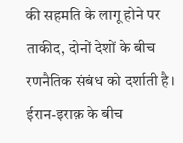की सहमति के लागू होने पर ताकीद, दोनों देशों के बीच रणनैतिक संबंध को दर्शाती है।
ईरान-इराक़ के बीच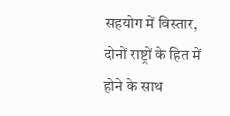सहयोग में विस्तार, दोनों राष्ट्रों के हित में होने के साथ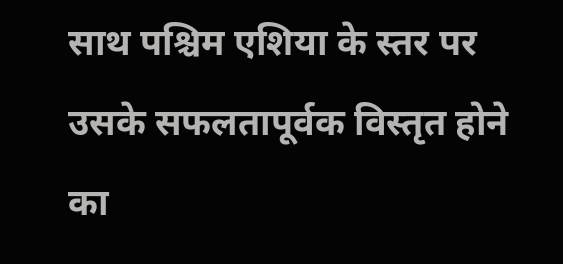साथ पश्चिम एशिया के स्तर पर उसके सफलतापूर्वक विस्तृत होने का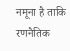नमूना है ताकि रणनैतिक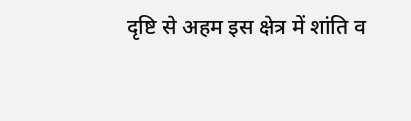दृष्टि से अहम इस क्षेत्र में शांति व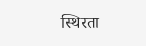स्थिरता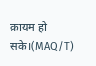क़ायम हो सके।(MAQ/T)